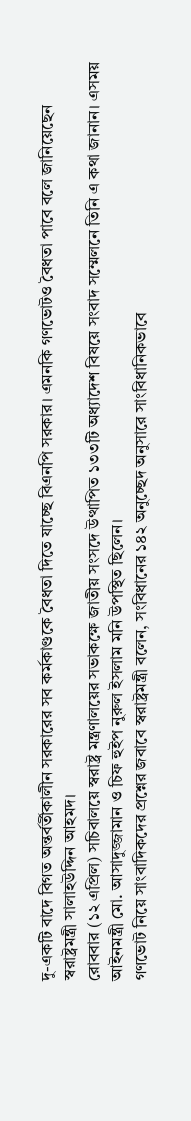দু-একটি বাদে বিগত অন্তর্বর্তীকালীন সরকারের সব কর্মকাণ্ডকে বৈধতা দিতে যাচ্ছে বিএনপি সরকার। এমনকি গণভোটও বৈধতা পাবে বলে জানিয়েছেন স্বরাষ্ট্রমন্ত্রী সালাহউদ্দিন আহমদ।
রোববার (১২ এপ্রিল) সচিবালয়ে স্বরাষ্ট্র মন্ত্রণালয়ের সভাকক্ষে জাতীয় সংসদে উত্থাপিত ১৩৩টি অধ্যাদেশ বিষয়ে সংবাদ সম্মেলনে তিনি এ কথা জানান। এসময় আইনমন্ত্রী মো. আসাদুজ্জামান ও চিফ হুইপ নুরুল ইসলাম মনি উপস্থিত ছিলেন।
গণভোট নিয়ে সাংবাদিকদের প্রশ্নের জবাবে স্বরাষ্ট্রমন্ত্রী বলেন, সংবিধানের ১৪২ অনুচ্ছেদ অনুসারে সাংবিধানিকভাবে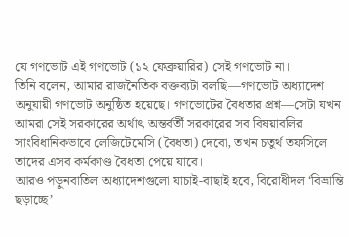যে গণভোট এই গণভোট (১২ ফেব্রুয়ারির) সেই গণভোট না।
তিনি বলেন, আমার রাজনৈতিক বক্তব্যটা বলছি—গণভোট অধ্যাদেশ অনুযায়ী গণভোট অনুষ্ঠিত হয়েছে। গণভোটের বৈধতার প্রশ্ন—সেটা যখন আমরা সেই সরকারের অর্থাৎ অন্তর্বর্তী সরকারের সব বিষয়াবলির সাংবিধানিকভাবে লেজিটেমেসি (বৈধতা) দেবো, তখন চতুর্থ তফসিলে তাদের এসব কর্মকাণ্ড বৈধতা পেয়ে যাবে।
আরও পড়ুনবাতিল অধ্যাদেশগুলো যাচাই-বাছাই হবে, বিরোধীদল ‘বিভ্রান্তি ছড়াচ্ছে’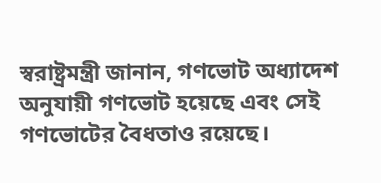স্বরাষ্ট্রমন্ত্রী জানান, গণভোট অধ্যাদেশ অনুযায়ী গণভোট হয়েছে এবং সেই গণভোটের বৈধতাও রয়েছে।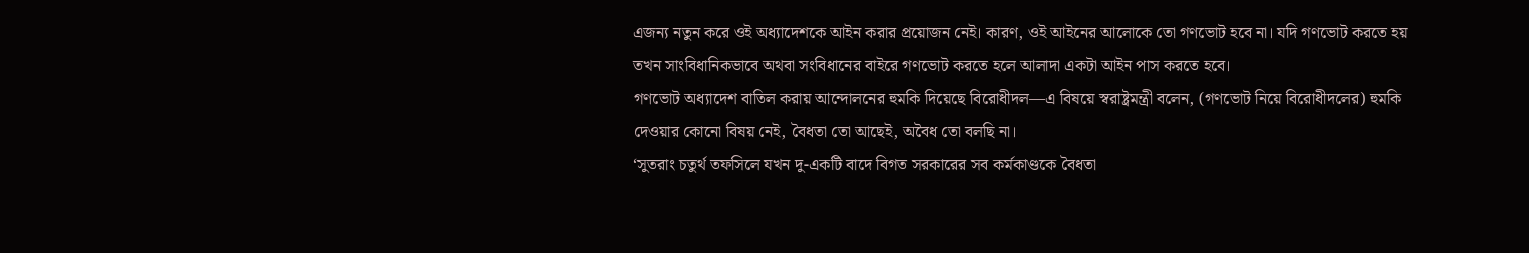এজন্য নতুন করে ওই অধ্যাদেশকে আইন করার প্রয়োজন নেই। কারণ, ওই আইনের আলোকে তো গণভোট হবে না। যদি গণভোট করতে হয় তখন সাংবিধানিকভাবে অথবা সংবিধানের বাইরে গণভোট করতে হলে আলাদা একটা আইন পাস করতে হবে।
গণভোট অধ্যাদেশ বাতিল করায় আন্দোলনের হুমকি দিয়েছে বিরোধীদল—এ বিষয়ে স্বরাষ্ট্রমন্ত্রী বলেন, (গণভোট নিয়ে বিরোধীদলের) হুমকি দেওয়ার কোনো বিষয় নেই, বৈধতা তো আছেই, অবৈধ তো বলছি না।
‘সুতরাং চতুর্থ তফসিলে যখন দু-একটি বাদে বিগত সরকারের সব কর্মকাণ্ডকে বৈধতা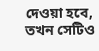দেওয়া হবে, তখন সেটিও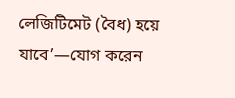লেজিটিমেট (বৈধ) হয়ে যাবে’—যোগ করেন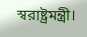স্বরাষ্ট্রমন্ত্রী।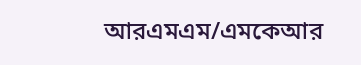আরএমএম/এমকেআর